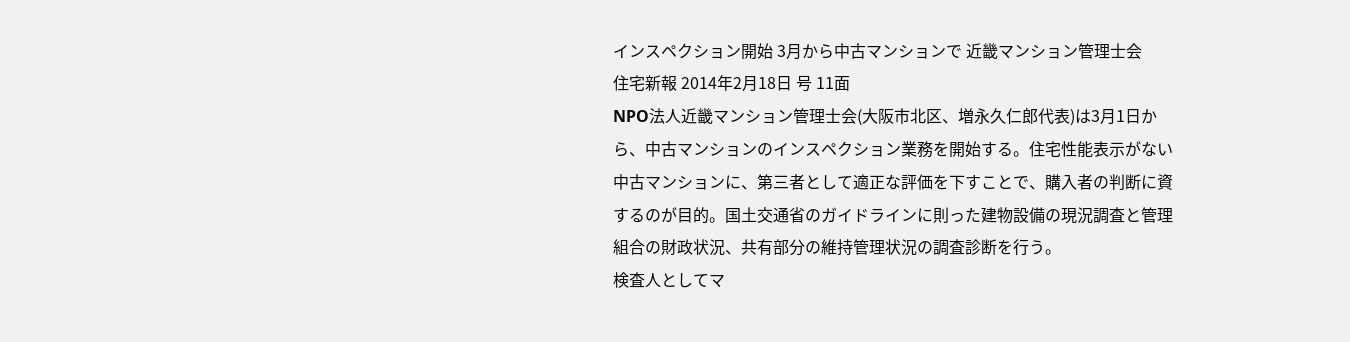インスペクション開始 3月から中古マンションで 近畿マンション管理士会
住宅新報 2014年2月18日 号 11面
NPO法人近畿マンション管理士会(大阪市北区、増永久仁郎代表)は3月1日から、中古マンションのインスペクション業務を開始する。住宅性能表示がない中古マンションに、第三者として適正な評価を下すことで、購入者の判断に資するのが目的。国土交通省のガイドラインに則った建物設備の現況調査と管理組合の財政状況、共有部分の維持管理状況の調査診断を行う。
検査人としてマ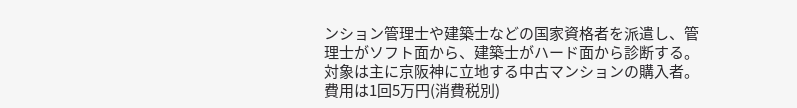ンション管理士や建築士などの国家資格者を派遣し、管理士がソフト面から、建築士がハード面から診断する。対象は主に京阪神に立地する中古マンションの購入者。
費用は1回5万円(消費税別)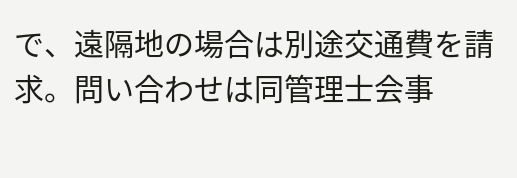で、遠隔地の場合は別途交通費を請求。問い合わせは同管理士会事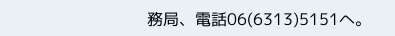務局、電話06(6313)5151へ。